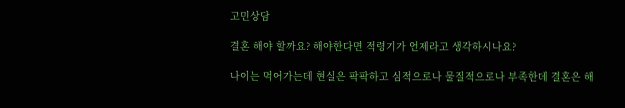고민상담

결혼 해야 할까요? 해야한다면 적령기가 언제라고 생각하시나요?

나이는 먹어가는데 현실은 팍팍하고 심적으로나 물질적으로나 부족한데 결혼은 해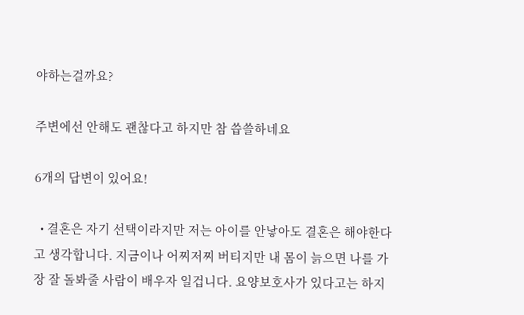야하는걸까요?

주변에선 안해도 괜찮다고 하지만 참 씁쓸하네요

6개의 답변이 있어요!

  • 결혼은 자기 선택이라지만 저는 아이를 안낳아도 결혼은 해야한다고 생각합니다. 지금이나 어찌저찌 버티지만 내 몸이 늙으면 나를 가장 잘 돌봐줄 사람이 배우자 일겁니다. 요양보호사가 있다고는 하지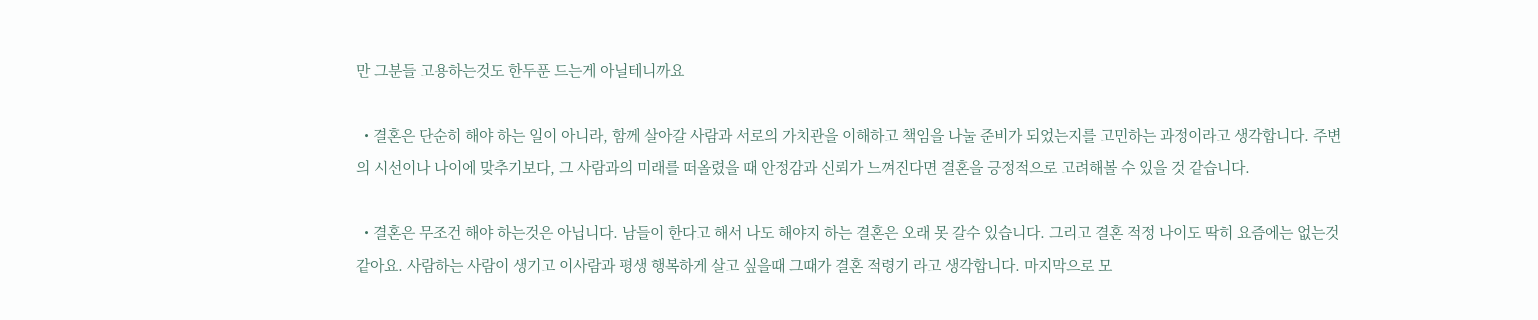만 그분들 고용하는것도 한두푼 드는게 아닐테니까요

  • 결혼은 단순히 해야 하는 일이 아니라, 함께 살아갈 사람과 서로의 가치관을 이해하고 책임을 나눌 준비가 되었는지를 고민하는 과정이라고 생각합니다. 주변의 시선이나 나이에 맞추기보다, 그 사람과의 미래를 떠올렸을 때 안정감과 신뢰가 느껴진다면 결혼을 긍정적으로 고려해볼 수 있을 것 같습니다.

  • 결혼은 무조건 해야 하는것은 아닙니다. 남들이 한다고 해서 나도 해야지 하는 결혼은 오래 못 갈수 있습니다. 그리고 결혼 적정 나이도 딱히 요즘에는 없는것 같아요. 사람하는 사람이 생기고 이사람과 평생 행복하게 살고 싶을때 그때가 결혼 적령기 라고 생각합니다. 마지막으로 모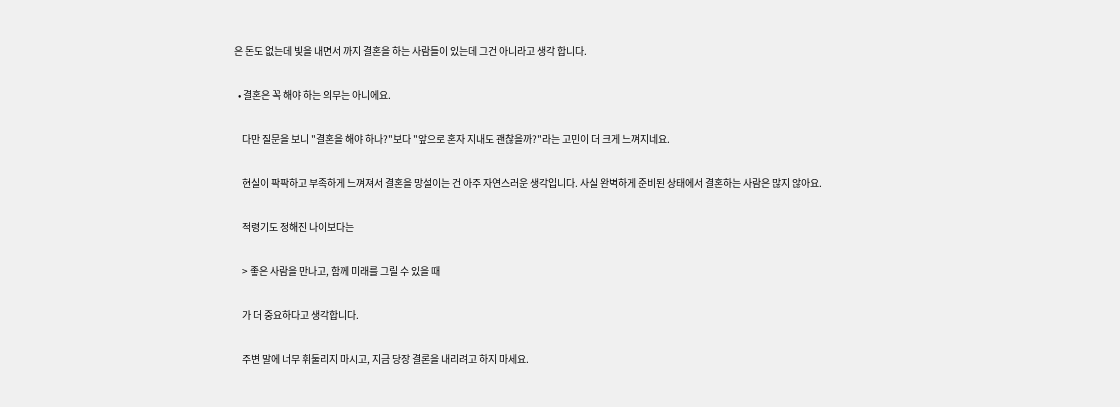은 돈도 없는데 빛을 내면서 까지 결혼을 하는 사람들이 있는데 그건 아니라고 생각 합니다.

  • 결혼은 꼭 해야 하는 의무는 아니에요.

    다만 질문을 보니 "결혼을 해야 하나?"보다 "앞으로 혼자 지내도 괜찮을까?"라는 고민이 더 크게 느껴지네요.

    현실이 팍팍하고 부족하게 느껴져서 결혼을 망설이는 건 아주 자연스러운 생각입니다. 사실 완벽하게 준비된 상태에서 결혼하는 사람은 많지 않아요.

    적령기도 정해진 나이보다는

    > 좋은 사람을 만나고, 함께 미래를 그릴 수 있을 때

    가 더 중요하다고 생각합니다.

    주변 말에 너무 휘둘리지 마시고, 지금 당장 결론을 내리려고 하지 마세요.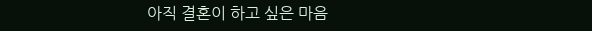아직 결혼이 하고 싶은 마음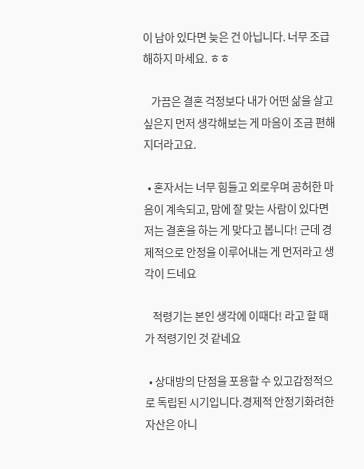이 남아 있다면 늦은 건 아닙니다. 너무 조급해하지 마세요. ㅎㅎ

    가끔은 결혼 걱정보다 내가 어떤 삶을 살고 싶은지 먼저 생각해보는 게 마음이 조금 편해지더라고요.

  • 혼자서는 너무 힘들고 외로우며 공허한 마음이 계속되고, 맘에 잘 맞는 사람이 있다면 저는 결혼을 하는 게 맞다고 봅니다! 근데 경제적으로 안정을 이루어내는 게 먼저라고 생각이 드네요

    적령기는 본인 생각에 이때다! 라고 할 때가 적령기인 것 같네요

  • 상대방의 단점을 포용할 수 있고감정적으로 독립된 시기입니다.경제적 안정기화려한 자산은 아니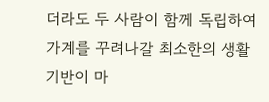더라도 두 사람이 함께 독립하여 가계를 꾸려나갈 최소한의 생활 기반이 마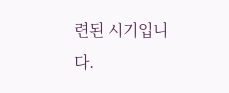련된 시기입니다.